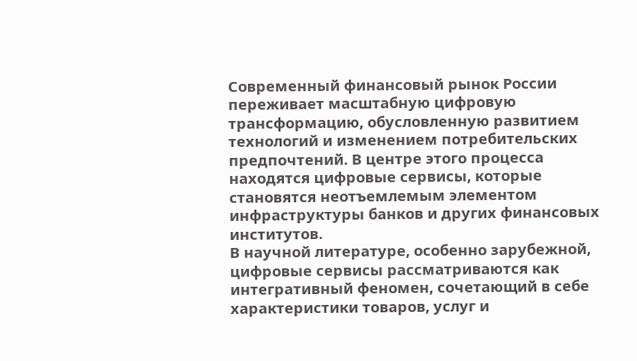Современный финансовый рынок России переживает масштабную цифровую трансформацию, обусловленную развитием технологий и изменением потребительских предпочтений. В центре этого процесса находятся цифровые сервисы, которые становятся неотъемлемым элементом инфраструктуры банков и других финансовых институтов.
В научной литературе, особенно зарубежной, цифровые сервисы рассматриваются как интегративный феномен, сочетающий в себе характеристики товаров, услуг и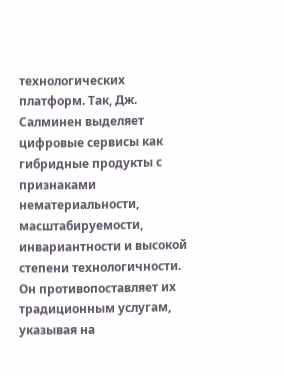технологических платформ. Так, Дж. Салминен выделяет цифровые сервисы как гибридные продукты с признаками нематериальности, масштабируемости, инвариантности и высокой степени технологичности. Он противопоставляет их традиционным услугам, указывая на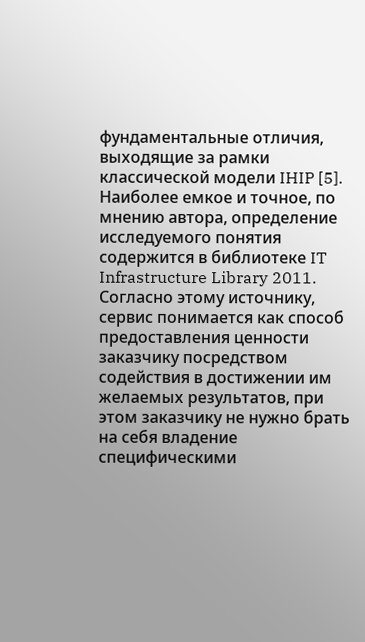фундаментальные отличия, выходящие за рамки классической модели IHIP [5].
Наиболее емкое и точное, по мнению автора, определение исследуемого понятия содержится в библиотеке IT Infrastructure Library 2011. Согласно этому источнику, сервис понимается как способ предоставления ценности заказчику посредством содействия в достижении им желаемых результатов, при этом заказчику не нужно брать на себя владение специфическими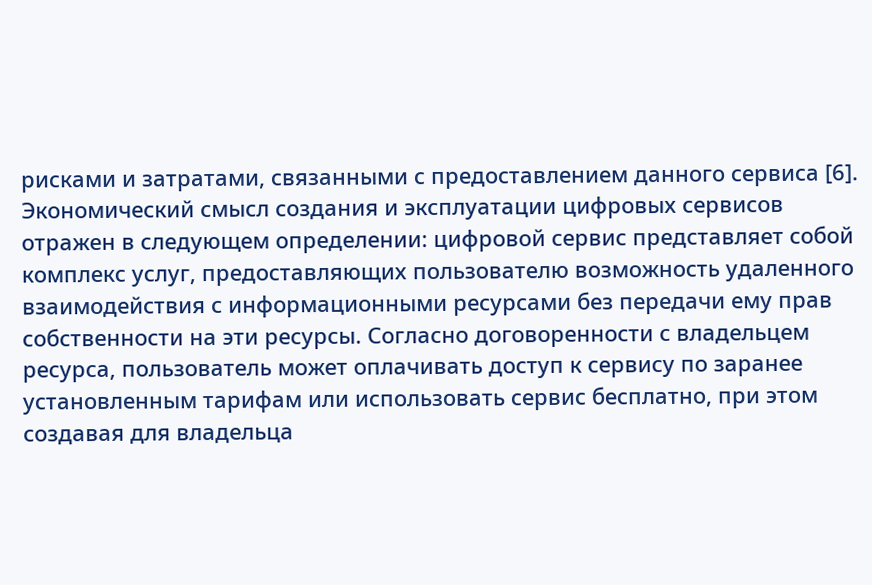рисками и затратами, связанными с предоставлением данного сервиса [6].
Экономический смысл создания и эксплуатации цифровых сервисов отражен в следующем определении: цифровой сервис представляет собой комплекс услуг, предоставляющих пользователю возможность удаленного взаимодействия с информационными ресурсами без передачи ему прав собственности на эти ресурсы. Согласно договоренности с владельцем ресурса, пользователь может оплачивать доступ к сервису по заранее установленным тарифам или использовать сервис бесплатно, при этом создавая для владельца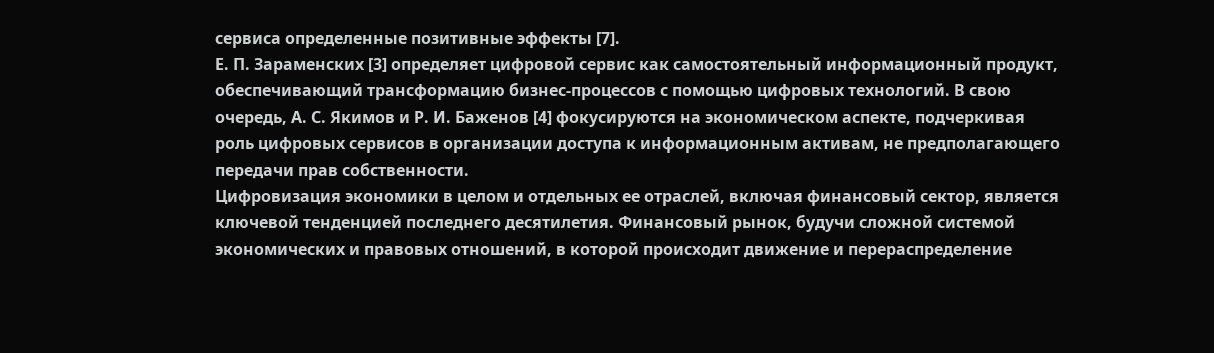сервиса определенные позитивные эффекты [7].
Е. П. Зараменских [3] определяет цифровой сервис как самостоятельный информационный продукт, обеспечивающий трансформацию бизнес-процессов с помощью цифровых технологий. В свою очередь, А. С. Якимов и Р. И. Баженов [4] фокусируются на экономическом аспекте, подчеркивая роль цифровых сервисов в организации доступа к информационным активам, не предполагающего передачи прав собственности.
Цифровизация экономики в целом и отдельных ее отраслей, включая финансовый сектор, является ключевой тенденцией последнего десятилетия. Финансовый рынок, будучи сложной системой экономических и правовых отношений, в которой происходит движение и перераспределение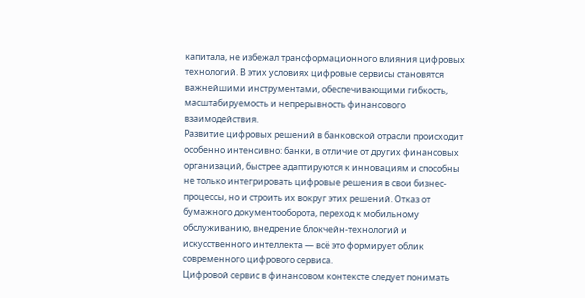капитала, не избежал трансформационного влияния цифровых технологий. В этих условиях цифровые сервисы становятся важнейшими инструментами, обеспечивающими гибкость, масштабируемость и непрерывность финансового взаимодействия.
Развитие цифровых решений в банковской отрасли происходит особенно интенсивно: банки, в отличие от других финансовых организаций, быстрее адаптируются к инновациям и способны не только интегрировать цифровые решения в свои бизнес-процессы, но и строить их вокруг этих решений. Отказ от бумажного документооборота, переход к мобильному обслуживанию, внедрение блокчейн-технологий и искусственного интеллекта — всё это формирует облик современного цифрового сервиса.
Цифровой сервис в финансовом контексте следует понимать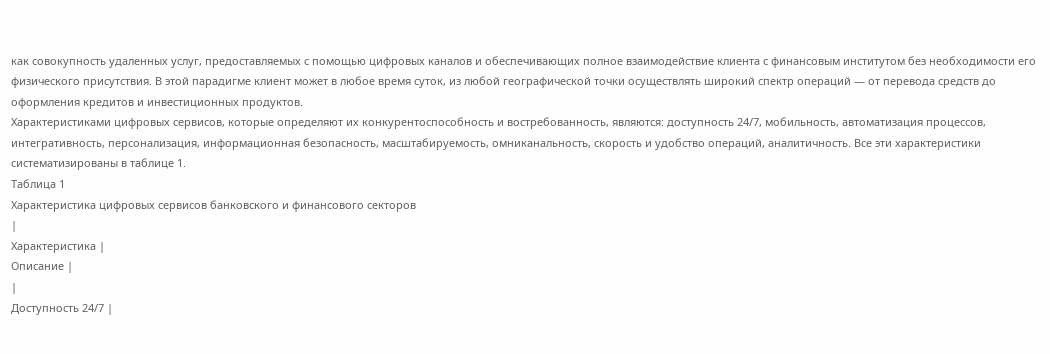как совокупность удаленных услуг, предоставляемых с помощью цифровых каналов и обеспечивающих полное взаимодействие клиента с финансовым институтом без необходимости его физического присутствия. В этой парадигме клиент может в любое время суток, из любой географической точки осуществлять широкий спектр операций — от перевода средств до оформления кредитов и инвестиционных продуктов.
Характеристиками цифровых сервисов, которые определяют их конкурентоспособность и востребованность, являются: доступность 24/7, мобильность, автоматизация процессов, интегративность, персонализация, информационная безопасность, масштабируемость, омниканальность, скорость и удобство операций, аналитичность. Все эти характеристики систематизированы в таблице 1.
Таблица 1
Характеристика цифровых сервисов банковского и финансового секторов
|
Характеристика |
Описание |
|
Доступность 24/7 |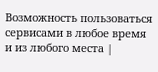Возможность пользоваться сервисами в любое время и из любого места |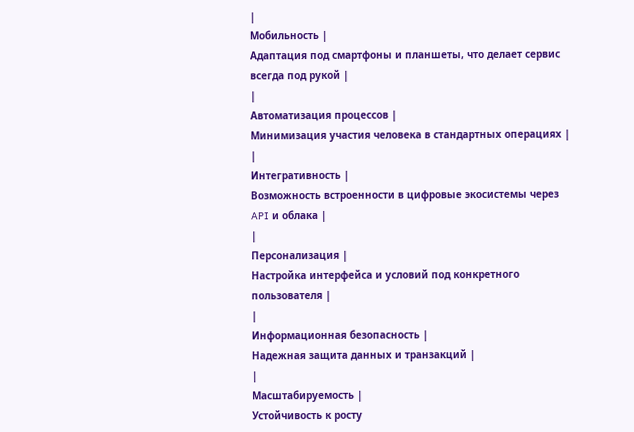|
Мобильность |
Адаптация под смартфоны и планшеты, что делает сервис всегда под рукой |
|
Автоматизация процессов |
Минимизация участия человека в стандартных операциях |
|
Интегративность |
Возможность встроенности в цифровые экосистемы через API и облака |
|
Персонализация |
Настройка интерфейса и условий под конкретного пользователя |
|
Информационная безопасность |
Надежная защита данных и транзакций |
|
Масштабируемость |
Устойчивость к росту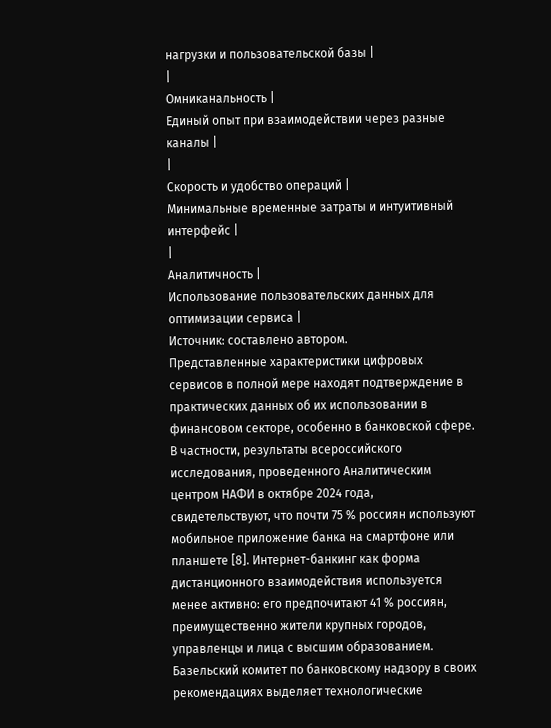нагрузки и пользовательской базы |
|
Омниканальность |
Единый опыт при взаимодействии через разные каналы |
|
Скорость и удобство операций |
Минимальные временные затраты и интуитивный интерфейс |
|
Аналитичность |
Использование пользовательских данных для оптимизации сервиса |
Источник: составлено автором.
Представленные характеристики цифровых сервисов в полной мере находят подтверждение в практических данных об их использовании в финансовом секторе, особенно в банковской сфере. В частности, результаты всероссийского исследования, проведенного Аналитическим центром НАФИ в октябре 2024 года, свидетельствуют, что почти 75 % россиян используют мобильное приложение банка на смартфоне или планшете [8]. Интернет-банкинг как форма дистанционного взаимодействия используется менее активно: его предпочитают 41 % россиян, преимущественно жители крупных городов, управленцы и лица с высшим образованием.
Базельский комитет по банковскому надзору в своих рекомендациях выделяет технологические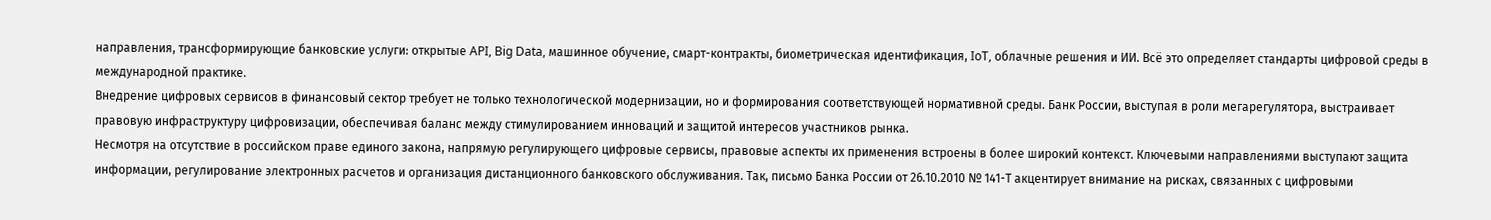направления, трансформирующие банковские услуги: открытые API, Big Data, машинное обучение, смарт-контракты, биометрическая идентификация, IoT, облачные решения и ИИ. Всё это определяет стандарты цифровой среды в международной практике.
Внедрение цифровых сервисов в финансовый сектор требует не только технологической модернизации, но и формирования соответствующей нормативной среды. Банк России, выступая в роли мегарегулятора, выстраивает правовую инфраструктуру цифровизации, обеспечивая баланс между стимулированием инноваций и защитой интересов участников рынка.
Несмотря на отсутствие в российском праве единого закона, напрямую регулирующего цифровые сервисы, правовые аспекты их применения встроены в более широкий контекст. Ключевыми направлениями выступают защита информации, регулирование электронных расчетов и организация дистанционного банковского обслуживания. Так, письмо Банка России от 26.10.2010 № 141-Т акцентирует внимание на рисках, связанных с цифровыми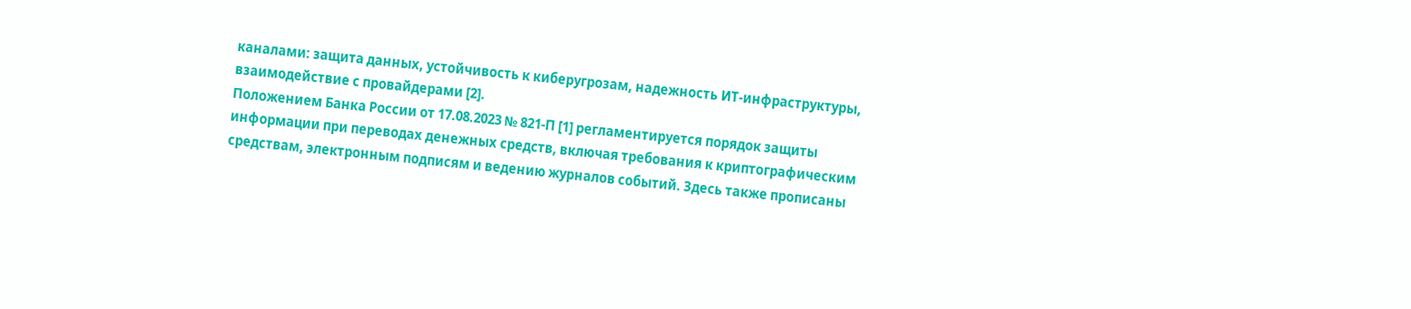каналами: защита данных, устойчивость к киберугрозам, надежность ИТ-инфраструктуры, взаимодействие с провайдерами [2].
Положением Банка России от 17.08.2023 № 821-П [1] регламентируется порядок защиты информации при переводах денежных средств, включая требования к криптографическим средствам, электронным подписям и ведению журналов событий. Здесь также прописаны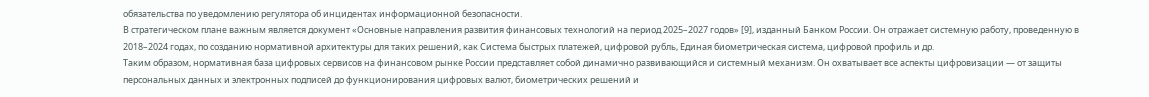обязательства по уведомлению регулятора об инцидентах информационной безопасности.
В стратегическом плане важным является документ «Основные направления развития финансовых технологий на период 2025–2027 годов» [9], изданный Банком России. Он отражает системную работу, проведенную в 2018–2024 годах, по созданию нормативной архитектуры для таких решений, как Система быстрых платежей, цифровой рубль, Единая биометрическая система, цифровой профиль и др.
Таким образом, нормативная база цифровых сервисов на финансовом рынке России представляет собой динамично развивающийся и системный механизм. Он охватывает все аспекты цифровизации — от защиты персональных данных и электронных подписей до функционирования цифровых валют, биометрических решений и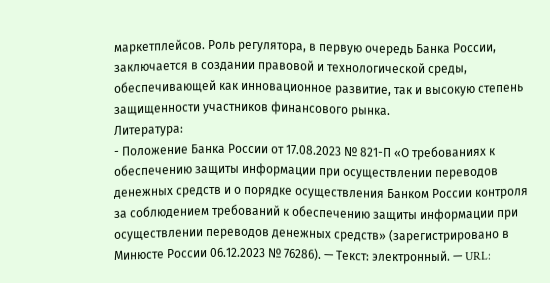маркетплейсов. Роль регулятора, в первую очередь Банка России, заключается в создании правовой и технологической среды, обеспечивающей как инновационное развитие, так и высокую степень защищенности участников финансового рынка.
Литература:
- Положение Банка России от 17.08.2023 № 821-П «О требованиях к обеспечению защиты информации при осуществлении переводов денежных средств и о порядке осуществления Банком России контроля за соблюдением требований к обеспечению защиты информации при осуществлении переводов денежных средств» (зарегистрировано в Минюсте России 06.12.2023 № 76286). — Текст: электронный. — URL: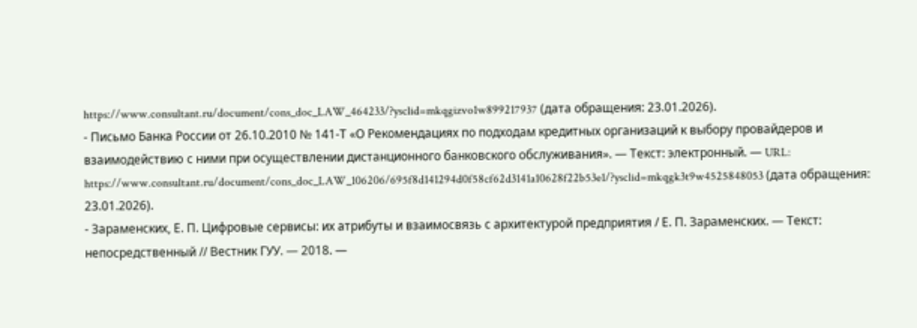https://www.consultant.ru/document/cons_doc_LAW_464233/?ysclid=mkqgizvo1w899217937 (дата обращения: 23.01.2026).
- Письмо Банка России от 26.10.2010 № 141-Т «О Рекомендациях по подходам кредитных организаций к выбору провайдеров и взаимодействию с ними при осуществлении дистанционного банковского обслуживания». — Текст: электронный. — URL: https://www.consultant.ru/document/cons_doc_LAW_106206/695f8d141294d0f58cf62d3141a10628f22b53e1/?ysclid=mkqgk3t9w4525848053 (дата обращения: 23.01.2026).
- Зараменских, Е. П. Цифровые сервисы: их атрибуты и взаимосвязь с архитектурой предприятия / Е. П. Зараменских. — Текст: непосредственный // Вестник ГУУ. — 2018. —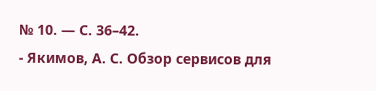№ 10. — С. 36–42.
- Якимов, А. С. Обзор сервисов для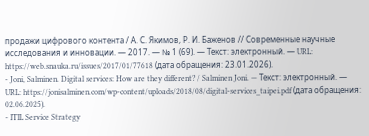продажи цифрового контента / А. С. Якимов, Р. И. Баженов // Современные научные исследования и инновации. — 2017. — № 1 (69). — Текст: электронный. — URL: https://web.snauka.ru/issues/2017/01/77618 (дата обращения: 23.01.2026).
- Joni, Salminen. Digital services: How are they different? / Salminen Joni. — Текст: электронный. — URL: https://jonisalminen.com/wp-content/uploads/2018/08/digital-services_taipei.pdf (дата обращения: 02.06.2025).
- ITIL Service Strategy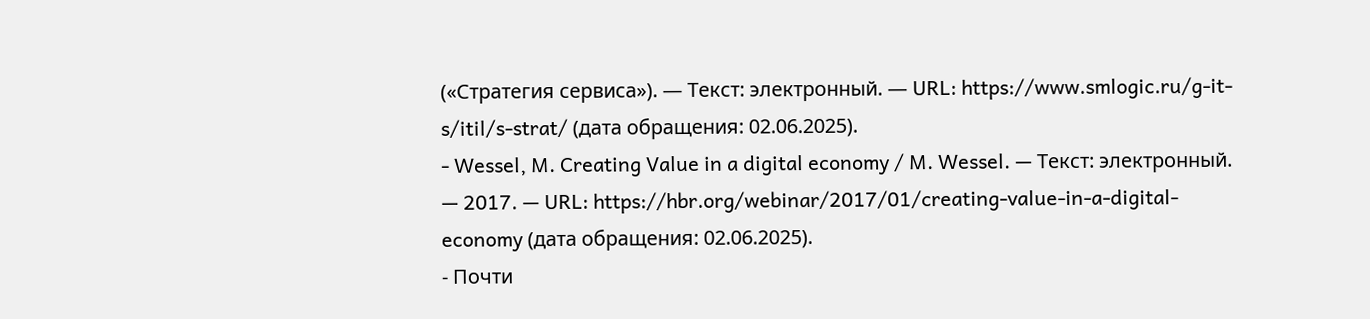(«Стратегия сервиса»). — Текст: электронный. — URL: https://www.smlogic.ru/g-it-s/itil/s-strat/ (дата обращения: 02.06.2025).
- Wessel, M. Creating Value in a digital economy / M. Wessel. — Текст: электронный. — 2017. — URL: https://hbr.org/webinar/2017/01/creating-value-in-a-digital-economy (дата обращения: 02.06.2025).
- Почти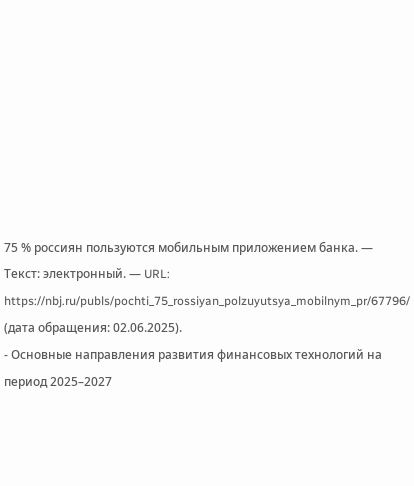75 % россиян пользуются мобильным приложением банка. — Текст: электронный. — URL: https://nbj.ru/publs/pochti_75_rossiyan_polzuyutsya_mobilnym_pr/67796/ (дата обращения: 02.06.2025).
- Основные направления развития финансовых технологий на период 2025–2027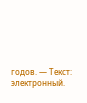годов. — Текст: электронный.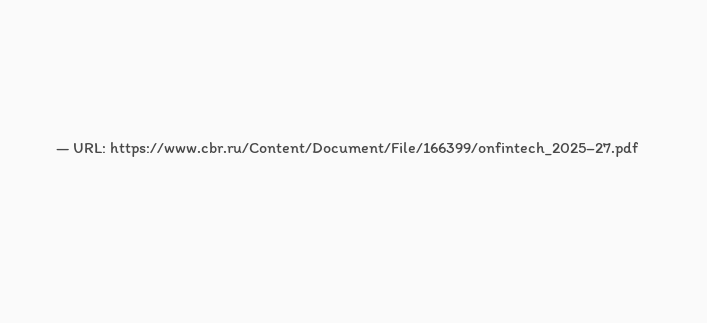— URL: https://www.cbr.ru/Content/Document/File/166399/onfintech_2025–27.pdf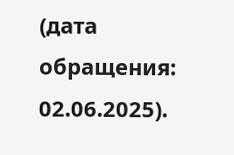(дата обращения: 02.06.2025).